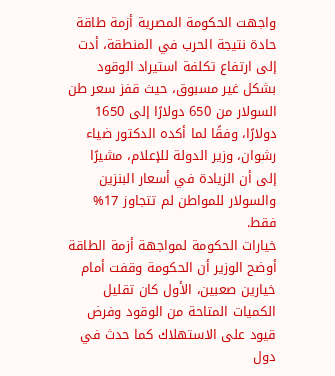واجهت الحكومة المصرية أزمة طاقة حادة نتيجة الحرب في المنطقة، أدت إلى ارتفاع تكلفة استيراد الوقود بشكل غير مسبوق، حيث قفز سعر طن السولار من 650 دولارًا إلى 1650 دولارًا، وفقًا لما أكده الدكتور ضياء رشوان، وزير الدولة للإعلام، مشيرًا إلى أن الزيادة في أسعار البنزين والسولار للمواطن لم تتجاوز 17% فقط.
خيارات الحكومة لمواجهة أزمة الطاقة
أوضح الوزير أن الحكومة وقفت أمام خيارين صعبين، الأول كان تقليل الكميات المتاحة من الوقود وفرض قيود على الاستهلاك كما حدث في دول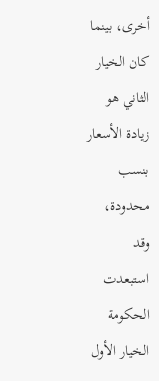أخرى، بينما كان الخيار الثاني هو زيادة الأسعار بنسب محدودة، وقد استبعدت الحكومة الخيار الأول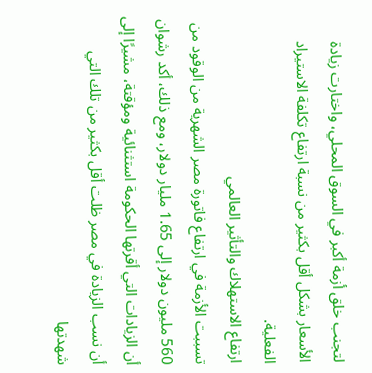لتجنب خلق أزمة أكبر في السوق المحلي، واختارت زيادة الأسعار بشكل أقل بكثير من نسبة ارتفاع تكلفة الاستيراد الفعلية.
ارتفاع الاستهلاك والتأثير العالمي
تسببت الأزمة في ارتفاع فاتورة مصر الشهرية من الوقود من 560 مليون دولار إلى 1.65 مليار دولار، ومع ذلك، أكد رشوان أن الزيادات التي أقرتها الحكومة استثنائية ومؤقتة، مشيرًا إلى أن نسب الزيادة في مصر ظلت أقل بكثير من تلك التي شهدتها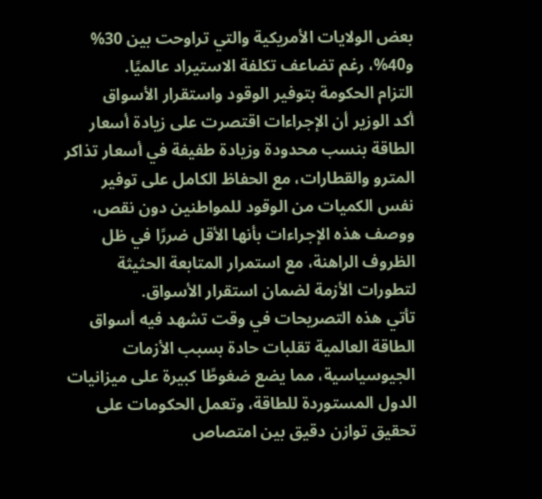بعض الولايات الأمريكية والتي تراوحت بين 30% و40%، رغم تضاعف تكلفة الاستيراد عالميًا.
التزام الحكومة بتوفير الوقود واستقرار الأسواق
أكد الوزير أن الإجراءات اقتصرت على زيادة أسعار الطاقة بنسب محدودة وزيادة طفيفة في أسعار تذاكر المترو والقطارات، مع الحفاظ الكامل على توفير نفس الكميات من الوقود للمواطنين دون نقص، ووصف هذه الإجراءات بأنها الأقل ضررًا في ظل الظروف الراهنة، مع استمرار المتابعة الحثيثة لتطورات الأزمة لضمان استقرار الأسواق.
تأتي هذه التصريحات في وقت تشهد فيه أسواق الطاقة العالمية تقلبات حادة بسبب الأزمات الجيوسياسية، مما يضع ضغوطًا كبيرة على ميزانيات الدول المستوردة للطاقة، وتعمل الحكومات على تحقيق توازن دقيق بين امتصاص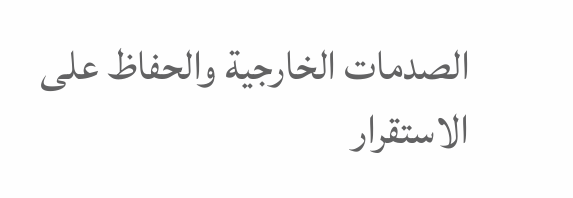الصدمات الخارجية والحفاظ على الاستقرار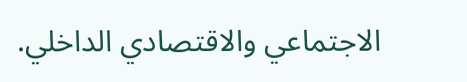الاجتماعي والاقتصادي الداخلي.